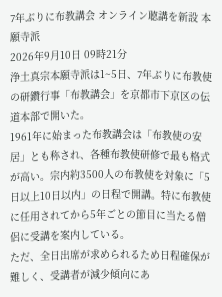7年ぶりに布教講会 オンライン聴講を新設 本願寺派
2026年9月10日 09時21分
浄土真宗本願寺派は1~5日、7年ぶりに布教使の研鑽行事「布教講会」を京都市下京区の伝道本部で開いた。
1961年に始まった布教講会は「布教使の安居」とも称され、各種布教使研修で最も格式が高い。宗内約3500人の布教使を対象に「5日以上10日以内」の日程で開講。特に布教使に任用されてから5年ごとの節目に当たる僧侶に受講を案内している。
ただ、全日出席が求められるため日程確保が難しく、受講者が減少傾向にあ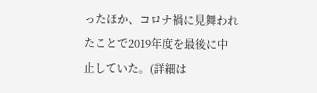ったほか、コロナ禍に見舞われたことで2019年度を最後に中止していた。(詳細は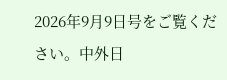2026年9月9日号をご覧ください。中外日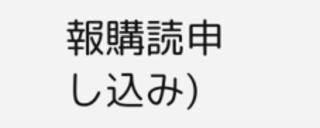報購読申し込み)